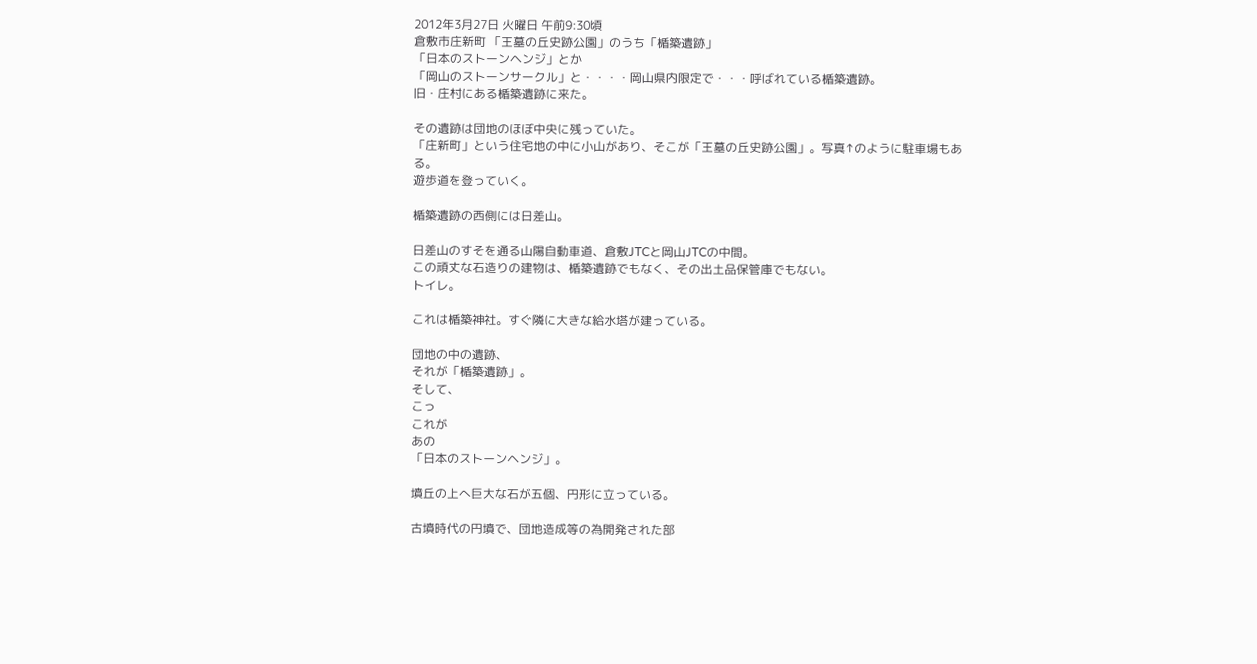2012年3月27日 火曜日 午前9:30頃
倉敷市庄新町 「王墓の丘史跡公園」のうち「楯築遺跡」
「日本のストーンヘンジ」とか
「岡山のストーンサークル」と・・・・岡山県内限定で・・・呼ばれている楯築遺跡。
旧・庄村にある楯築遺跡に来た。

その遺跡は団地のほぼ中央に残っていた。
「庄新町」という住宅地の中に小山があり、そこが「王墓の丘史跡公園」。写真↑のように駐車場もある。
遊歩道を登っていく。

楯築遺跡の西側には日差山。

日差山のすそを通る山陽自動車道、倉敷JTCと岡山JTCの中間。
この頑丈な石造りの建物は、楯築遺跡でもなく、その出土品保管庫でもない。
トイレ。

これは楯築神社。すぐ隣に大きな給水塔が建っている。

団地の中の遺跡、
それが「楯築遺跡」。
そして、
こっ
これが
あの
「日本のストーンヘンジ」。

墳丘の上へ巨大な石が五個、円形に立っている。

古墳時代の円墳で、団地造成等の為開発された部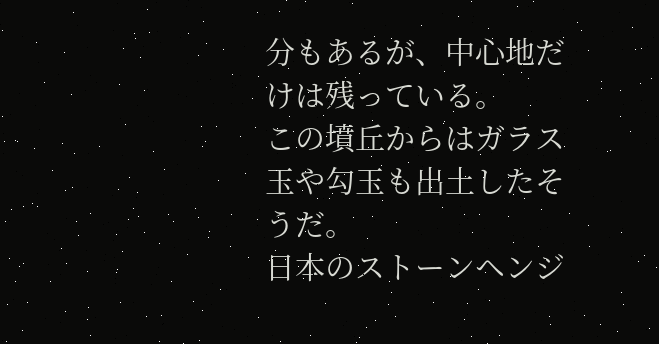分もあるが、中心地だけは残っている。
この墳丘からはガラス玉や勾玉も出土したそうだ。
日本のストーンヘンジ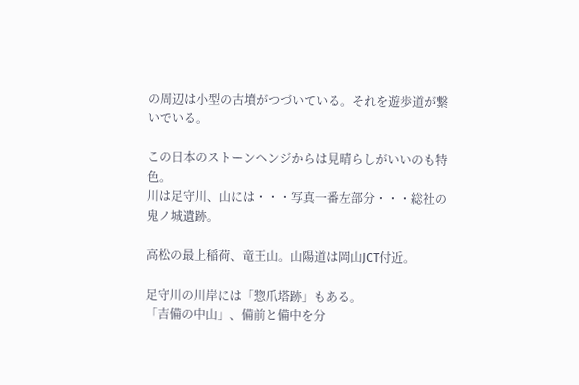の周辺は小型の古墳がつづいている。それを遊歩道が繋いでいる。

この日本のストーンヘンジからは見晴らしがいいのも特色。
川は足守川、山には・・・写真一番左部分・・・総社の鬼ノ城遺跡。

高松の最上稲荷、竜王山。山陽道は岡山JCT付近。

足守川の川岸には「惣爪塔跡」もある。
「吉備の中山」、備前と備中を分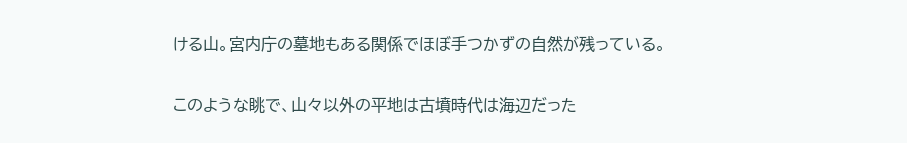ける山。宮内庁の墓地もある関係でほぼ手つかずの自然が残っている。

このような眺で、山々以外の平地は古墳時代は海辺だった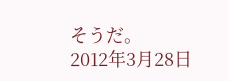そうだ。
2012年3月28日